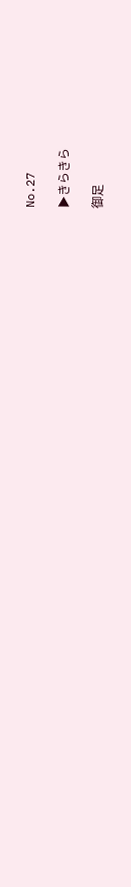No.27

▶きらきら

御足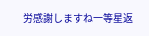労感謝しますね一等星返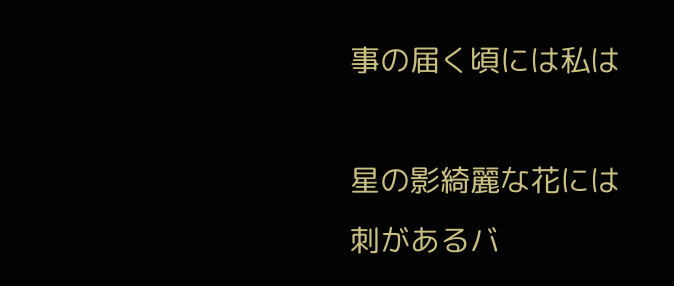事の届く頃には私は

星の影綺麗な花には刺があるバ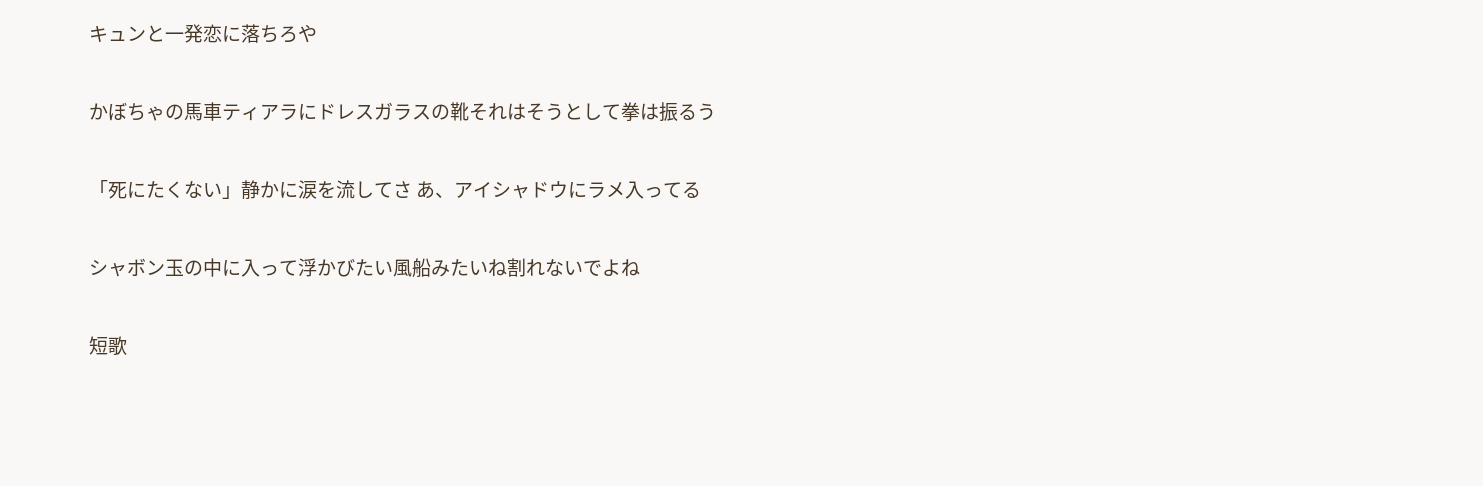キュンと一発恋に落ちろや

かぼちゃの馬車ティアラにドレスガラスの靴それはそうとして拳は振るう

「死にたくない」静かに涙を流してさ あ、アイシャドウにラメ入ってる

シャボン玉の中に入って浮かびたい風船みたいね割れないでよね

短歌